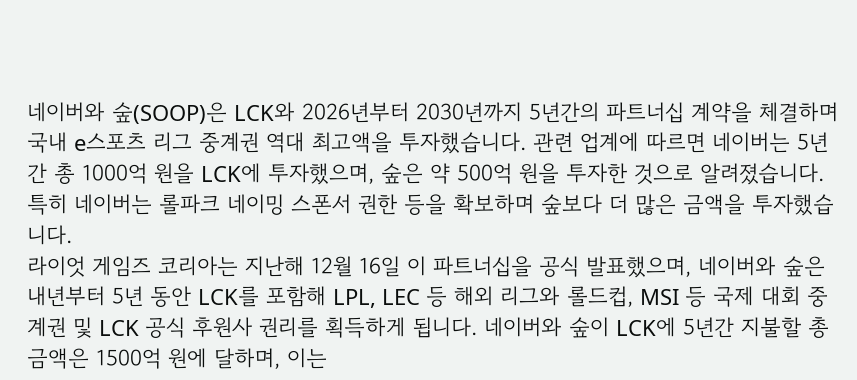네이버와 숲(SOOP)은 LCK와 2026년부터 2030년까지 5년간의 파트너십 계약을 체결하며 국내 e스포츠 리그 중계권 역대 최고액을 투자했습니다. 관련 업계에 따르면 네이버는 5년간 총 1000억 원을 LCK에 투자했으며, 숲은 약 500억 원을 투자한 것으로 알려졌습니다. 특히 네이버는 롤파크 네이밍 스폰서 권한 등을 확보하며 숲보다 더 많은 금액을 투자했습니다.
라이엇 게임즈 코리아는 지난해 12월 16일 이 파트너십을 공식 발표했으며, 네이버와 숲은 내년부터 5년 동안 LCK를 포함해 LPL, LEC 등 해외 리그와 롤드컵, MSI 등 국제 대회 중계권 및 LCK 공식 후원사 권리를 획득하게 됩니다. 네이버와 숲이 LCK에 5년간 지불할 총 금액은 1500억 원에 달하며, 이는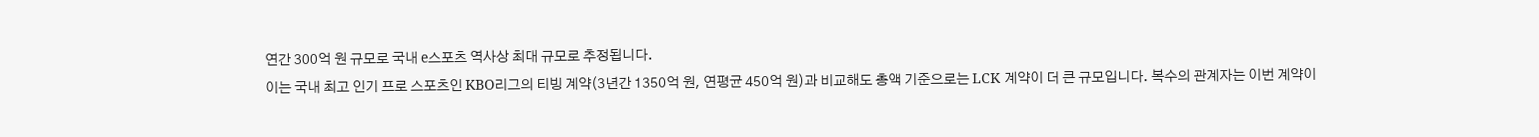연간 300억 원 규모로 국내 e스포츠 역사상 최대 규모로 추정됩니다.
이는 국내 최고 인기 프로 스포츠인 KBO리그의 티빙 계약(3년간 1350억 원, 연평균 450억 원)과 비교해도 총액 기준으로는 LCK 계약이 더 큰 규모입니다. 복수의 관계자는 이번 계약이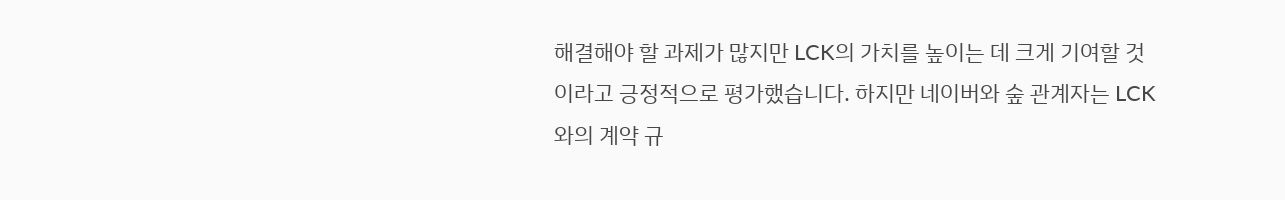해결해야 할 과제가 많지만 LCK의 가치를 높이는 데 크게 기여할 것이라고 긍정적으로 평가했습니다. 하지만 네이버와 숲 관계자는 LCK와의 계약 규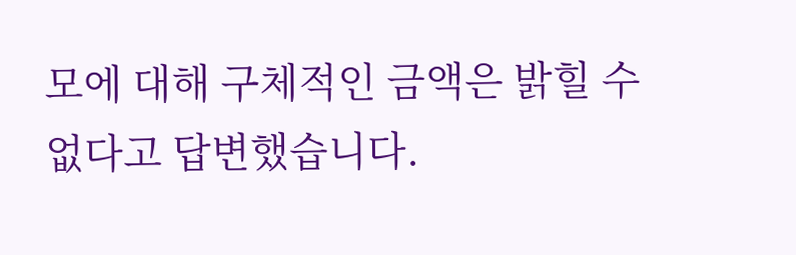모에 대해 구체적인 금액은 밝힐 수 없다고 답변했습니다.